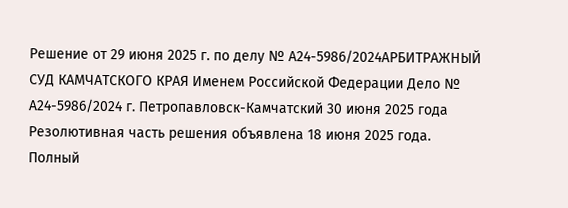Решение от 29 июня 2025 г. по делу № А24-5986/2024АРБИТРАЖНЫЙ СУД КАМЧАТСКОГО КРАЯ Именем Российской Федерации Дело № А24-5986/2024 г. Петропавловск-Камчатский 30 июня 2025 года Резолютивная часть решения объявлена 18 июня 2025 года. Полный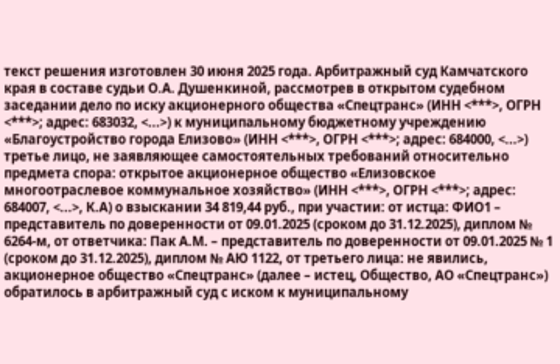текст решения изготовлен 30 июня 2025 года. Арбитражный суд Камчатского края в составе судьи О.А. Душенкиной, рассмотрев в открытом судебном заседании дело по иску акционерного общества «Спецтранс» (ИНН <***>, ОГРН <***>; адрес: 683032, <...>) к муниципальному бюджетному учреждению «Благоустройство города Елизово» (ИНН <***>, ОГРН <***>; адрес: 684000, <...>) третье лицо, не заявляющее самостоятельных требований относительно предмета спора: открытое акционерное общество «Елизовское многоотраслевое коммунальное хозяйство» (ИНН <***>, ОГРН <***>; адрес: 684007, <...>, К.А) о взыскании 34 819,44 руб., при участии: от истца: ФИО1 – представитель по доверенности от 09.01.2025 (сроком до 31.12.2025), диплом № 6264-м, от ответчика: Пак А.М. – представитель по доверенности от 09.01.2025 № 1 (сроком до 31.12.2025), диплом № АЮ 1122, от третьего лица: не явились, акционерное общество «Спецтранс» (далее – истец, Общество, АО «Спецтранс») обратилось в арбитражный суд с иском к муниципальному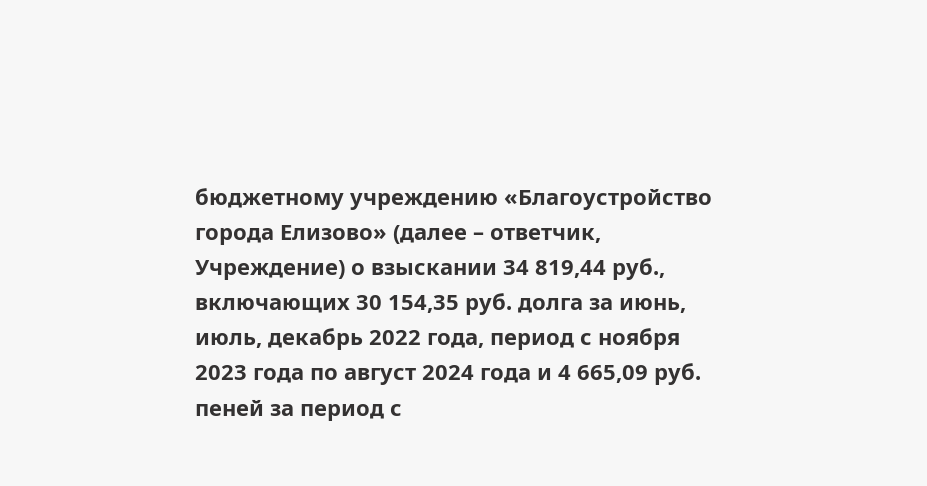бюджетному учреждению «Благоустройство города Елизово» (далее – ответчик, Учреждение) о взыскании 34 819,44 руб., включающих 30 154,35 руб. долга за июнь, июль, декабрь 2022 года, период с ноября 2023 года по август 2024 года и 4 665,09 руб. пеней за период с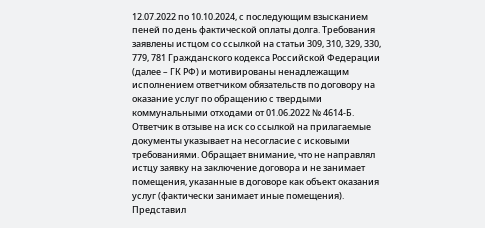12.07.2022 по 10.10.2024, с последующим взысканием пеней по день фактической оплаты долга. Требования заявлены истцом со ссылкой на статьи 309, 310, 329, 330, 779, 781 Гражданского кодекса Российской Федерации (далее – ГК РФ) и мотивированы ненадлежащим исполнением ответчиком обязательств по договору на оказание услуг по обращению с твердыми коммунальными отходами от 01.06.2022 № 4614-Б. Ответчик в отзыве на иск со ссылкой на прилагаемые документы указывает на несогласие с исковыми требованиями. Обращает внимание, что не направлял истцу заявку на заключение договора и не занимает помещения, указанные в договоре как объект оказания услуг (фактически занимает иные помещения). Представил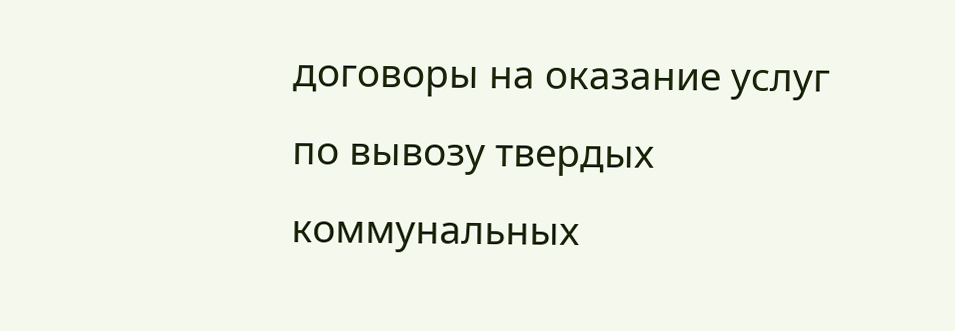договоры на оказание услуг по вывозу твердых коммунальных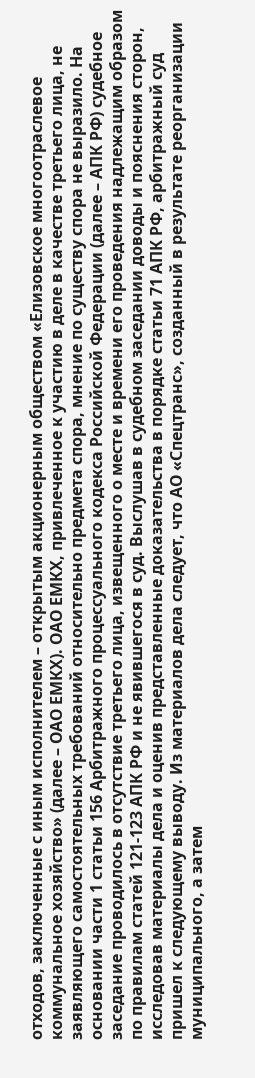отходов, заключенные с иным исполнителем – открытым акционерным обществом «Елизовское многоотраслевое коммунальное хозяйство» (далее – ОАО ЕМКХ). ОАО ЕМКХ, привлеченное к участию в деле в качестве третьего лица, не заявляющего самостоятельных требований относительно предмета спора, мнение по существу спора не выразило. На основании части 1 статьи 156 Арбитражного процессуального кодекса Российской Федерации (далее – АПК РФ) судебное заседание проводилось в отсутствие третьего лица, извещенного о месте и времени его проведения надлежащим образом по правилам статей 121-123 АПК РФ и не явившегося в суд. Выслушав в судебном заседании доводы и пояснения сторон, исследовав материалы дела и оценив представленные доказательства в порядке статьи 71 АПК РФ, арбитражный суд пришел к следующему выводу. Из материалов дела следует, что АО «Спецтранс», созданный в результате реорганизации муниципального, а затем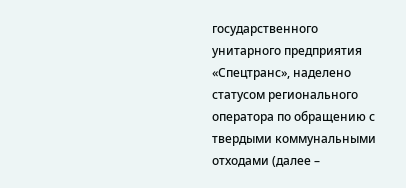государственного унитарного предприятия «Спецтранс», наделено статусом регионального оператора по обращению с твердыми коммунальными отходами (далее –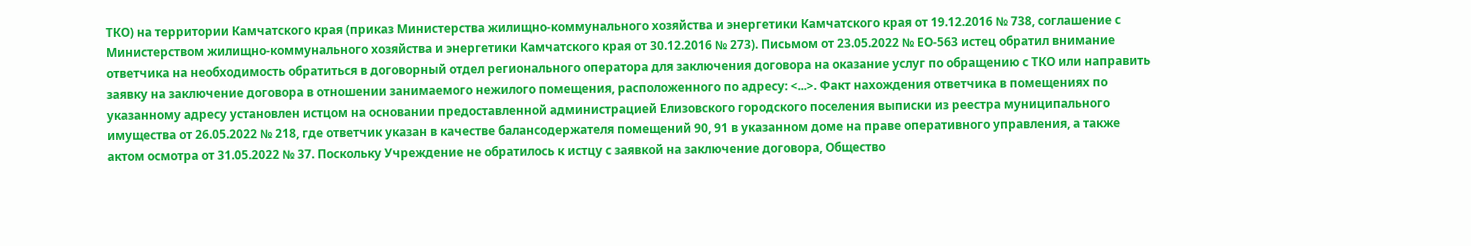ТКО) на территории Камчатского края (приказ Министерства жилищно-коммунального хозяйства и энергетики Камчатского края от 19.12.2016 № 738, соглашение с Министерством жилищно-коммунального хозяйства и энергетики Камчатского края от 30.12.2016 № 273). Письмом от 23.05.2022 № ЕО-563 истец обратил внимание ответчика на необходимость обратиться в договорный отдел регионального оператора для заключения договора на оказание услуг по обращению с ТКО или направить заявку на заключение договора в отношении занимаемого нежилого помещения, расположенного по адресу: <...>. Факт нахождения ответчика в помещениях по указанному адресу установлен истцом на основании предоставленной администрацией Елизовского городского поселения выписки из реестра муниципального имущества от 26.05.2022 № 218, где ответчик указан в качестве балансодержателя помещений 90, 91 в указанном доме на праве оперативного управления, а также актом осмотра от 31.05.2022 № 37. Поскольку Учреждение не обратилось к истцу с заявкой на заключение договора, Общество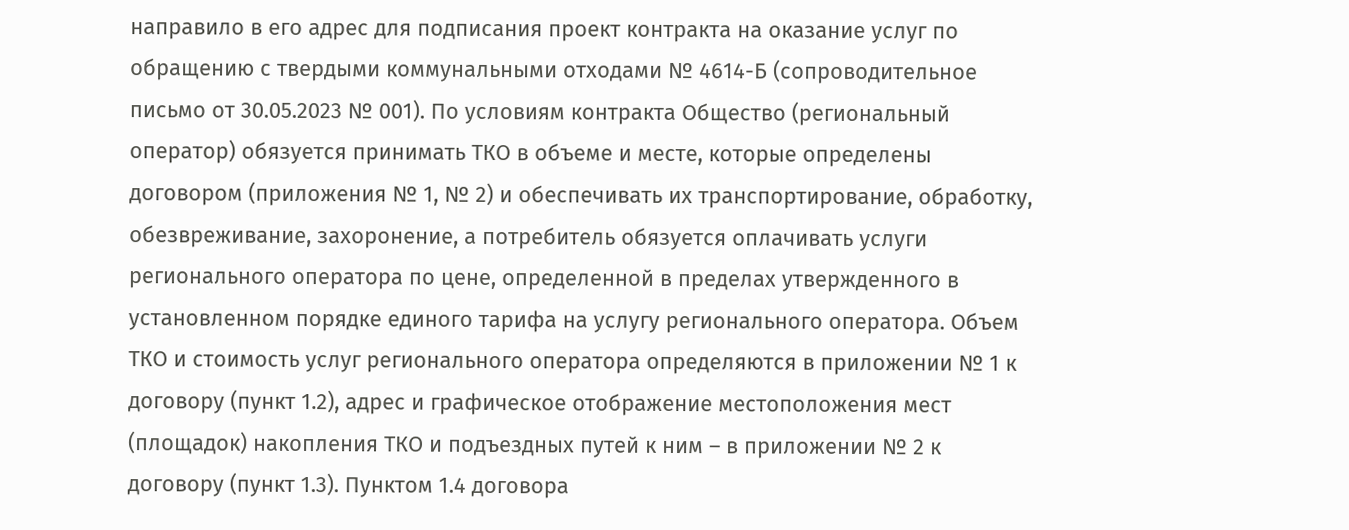направило в его адрес для подписания проект контракта на оказание услуг по обращению с твердыми коммунальными отходами № 4614-Б (сопроводительное письмо от 30.05.2023 № 001). По условиям контракта Общество (региональный оператор) обязуется принимать ТКО в объеме и месте, которые определены договором (приложения № 1, № 2) и обеспечивать их транспортирование, обработку, обезвреживание, захоронение, а потребитель обязуется оплачивать услуги регионального оператора по цене, определенной в пределах утвержденного в установленном порядке единого тарифа на услугу регионального оператора. Объем ТКО и стоимость услуг регионального оператора определяются в приложении № 1 к договору (пункт 1.2), адрес и графическое отображение местоположения мест (площадок) накопления ТКО и подъездных путей к ним – в приложении № 2 к договору (пункт 1.3). Пунктом 1.4 договора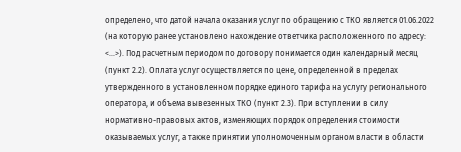определено, что датой начала оказания услуг по обращению с ТКО является 01.06.2022 (на которую ранее установлено нахождение ответчика расположенного по адресу: <...>). Под расчетным периодом по договору понимается один календарный месяц (пункт 2.2). Оплата услуг осуществляется по цене, определенной в пределах утвержденного в установленном порядке единого тарифа на услугу регионального оператора, и объема вывезенных ТКО (пункт 2.3). При вступлении в силу нормативно-правовых актов, изменяющих порядок определения стоимости оказываемых услуг, а также принятии уполномоченным органом власти в области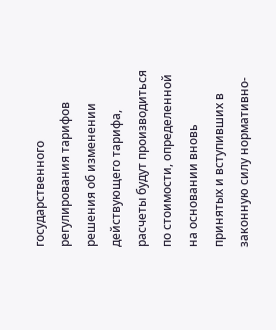государственного регулирования тарифов решения об изменении действующего тарифа, расчеты будут производиться по стоимости, определенной на основании вновь принятых и вступивших в законную силу нормативно-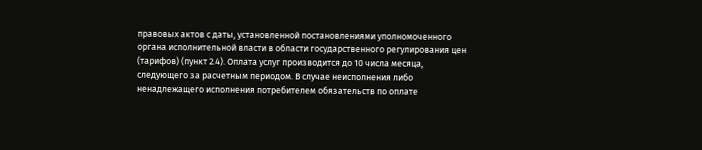правовых актов с даты, установленной постановлениями уполномоченного органа исполнительной власти в области государственного регулирования цен (тарифов) (пункт 2.4). Оплата услуг производится до 10 числа месяца, следующего за расчетным периодом. В случае неисполнения либо ненадлежащего исполнения потребителем обязательств по оплате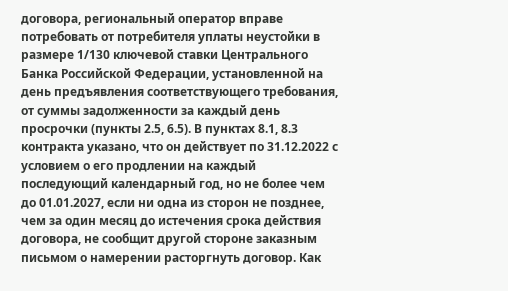договора, региональный оператор вправе потребовать от потребителя уплаты неустойки в размере 1/130 ключевой ставки Центрального Банка Российской Федерации, установленной на день предъявления соответствующего требования, от суммы задолженности за каждый день просрочки (пункты 2.5, 6.5). В пунктах 8.1, 8.3 контракта указано, что он действует по 31.12.2022 с условием о его продлении на каждый последующий календарный год, но не более чем до 01.01.2027, если ни одна из сторон не позднее, чем за один месяц до истечения срока действия договора, не сообщит другой стороне заказным письмом о намерении расторгнуть договор. Как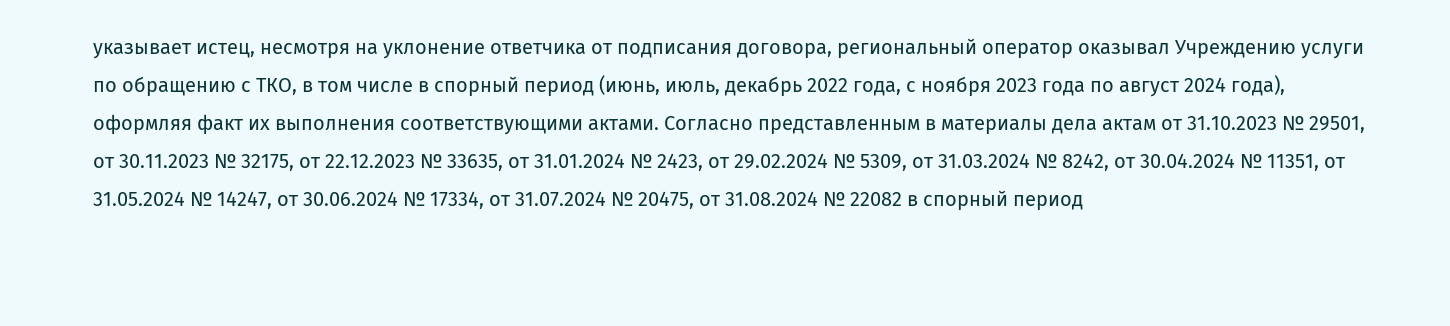указывает истец, несмотря на уклонение ответчика от подписания договора, региональный оператор оказывал Учреждению услуги по обращению с ТКО, в том числе в спорный период (июнь, июль, декабрь 2022 года, с ноября 2023 года по август 2024 года), оформляя факт их выполнения соответствующими актами. Согласно представленным в материалы дела актам от 31.10.2023 № 29501, от 30.11.2023 № 32175, от 22.12.2023 № 33635, от 31.01.2024 № 2423, от 29.02.2024 № 5309, от 31.03.2024 № 8242, от 30.04.2024 № 11351, от 31.05.2024 № 14247, от 30.06.2024 № 17334, от 31.07.2024 № 20475, от 31.08.2024 № 22082 в спорный период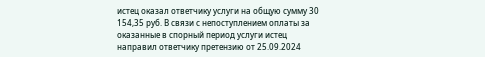истец оказал ответчику услуги на общую сумму 30 154,35 руб. В связи с непоступлением оплаты за оказанные в спорный период услуги истец направил ответчику претензию от 25.09.2024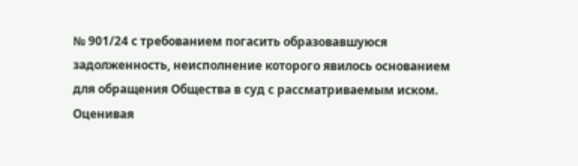№ 901/24 с требованием погасить образовавшуюся задолженность, неисполнение которого явилось основанием для обращения Общества в суд с рассматриваемым иском. Оценивая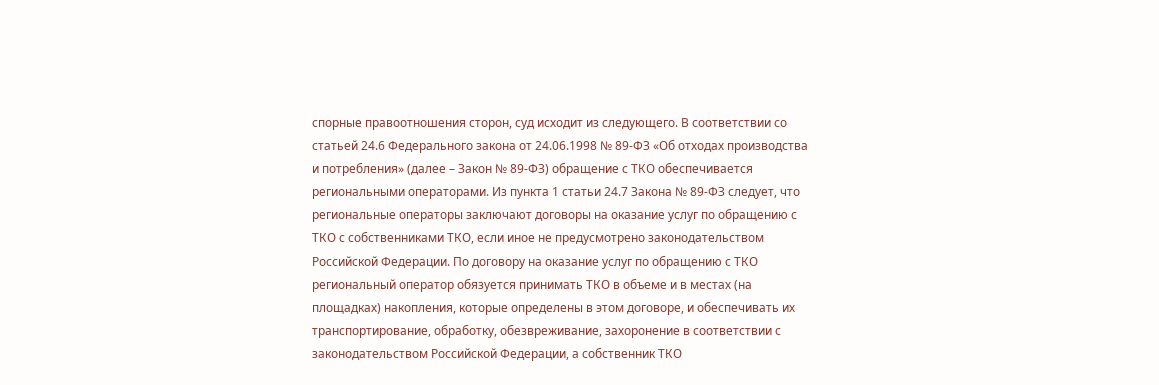спорные правоотношения сторон, суд исходит из следующего. В соответствии со статьей 24.6 Федерального закона от 24.06.1998 № 89-ФЗ «Об отходах производства и потребления» (далее – Закон № 89-ФЗ) обращение с ТКО обеспечивается региональными операторами. Из пункта 1 статьи 24.7 Закона № 89-ФЗ следует, что региональные операторы заключают договоры на оказание услуг по обращению с ТКО с собственниками ТКО, если иное не предусмотрено законодательством Российской Федерации. По договору на оказание услуг по обращению с ТКО региональный оператор обязуется принимать ТКО в объеме и в местах (на площадках) накопления, которые определены в этом договоре, и обеспечивать их транспортирование, обработку, обезвреживание, захоронение в соответствии с законодательством Российской Федерации, а собственник ТКО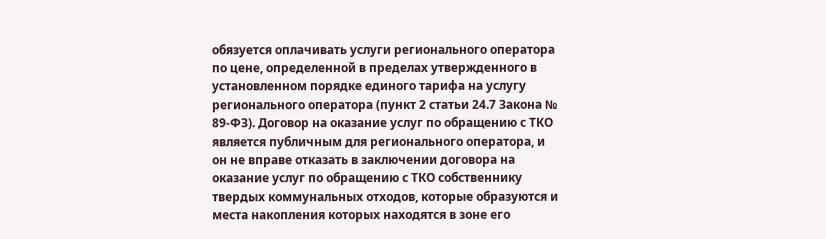обязуется оплачивать услуги регионального оператора по цене, определенной в пределах утвержденного в установленном порядке единого тарифа на услугу регионального оператора (пункт 2 статьи 24.7 Закона № 89-ФЗ). Договор на оказание услуг по обращению с ТКО является публичным для регионального оператора, и он не вправе отказать в заключении договора на оказание услуг по обращению с ТКО собственнику твердых коммунальных отходов, которые образуются и места накопления которых находятся в зоне его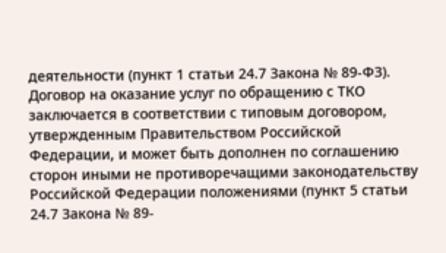деятельности (пункт 1 статьи 24.7 Закона № 89-ФЗ). Договор на оказание услуг по обращению с ТКО заключается в соответствии с типовым договором, утвержденным Правительством Российской Федерации, и может быть дополнен по соглашению сторон иными не противоречащими законодательству Российской Федерации положениями (пункт 5 статьи 24.7 Закона № 89-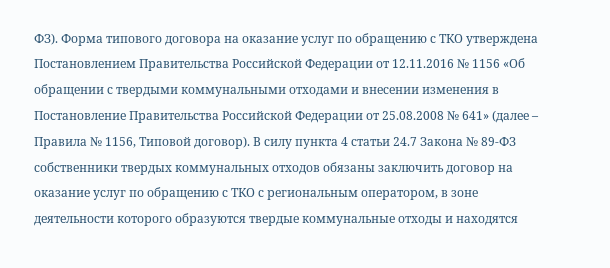ФЗ). Форма типового договора на оказание услуг по обращению с ТКО утверждена Постановлением Правительства Российской Федерации от 12.11.2016 № 1156 «Об обращении с твердыми коммунальными отходами и внесении изменения в Постановление Правительства Российской Федерации от 25.08.2008 № 641» (далее – Правила № 1156, Типовой договор). В силу пункта 4 статьи 24.7 Закона № 89-ФЗ собственники твердых коммунальных отходов обязаны заключить договор на оказание услуг по обращению с ТКО с региональным оператором, в зоне деятельности которого образуются твердые коммунальные отходы и находятся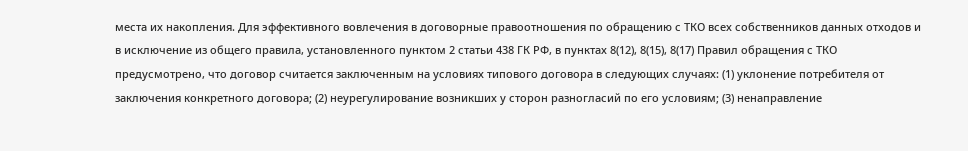места их накопления. Для эффективного вовлечения в договорные правоотношения по обращению с ТКО всех собственников данных отходов и в исключение из общего правила, установленного пунктом 2 статьи 438 ГК РФ, в пунктах 8(12), 8(15), 8(17) Правил обращения с ТКО предусмотрено, что договор считается заключенным на условиях типового договора в следующих случаях: (1) уклонение потребителя от заключения конкретного договора; (2) неурегулирование возникших у сторон разногласий по его условиям; (3) ненаправление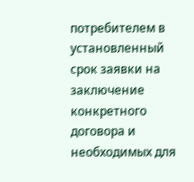потребителем в установленный срок заявки на заключение конкретного договора и необходимых для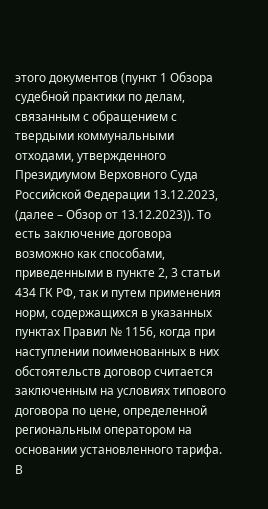этого документов (пункт 1 Обзора судебной практики по делам, связанным с обращением с твердыми коммунальными отходами, утвержденного Президиумом Верховного Суда Российской Федерации 13.12.2023, (далее – Обзор от 13.12.2023)). То есть заключение договора возможно как способами, приведенными в пункте 2, 3 статьи 434 ГК РФ, так и путем применения норм, содержащихся в указанных пунктах Правил № 1156, когда при наступлении поименованных в них обстоятельств договор считается заключенным на условиях типового договора по цене, определенной региональным оператором на основании установленного тарифа. В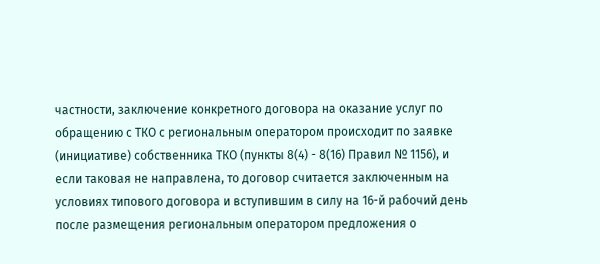частности, заключение конкретного договора на оказание услуг по обращению с ТКО с региональным оператором происходит по заявке (инициативе) собственника ТКО (пункты 8(4) - 8(16) Правил № 1156), и если таковая не направлена, то договор считается заключенным на условиях типового договора и вступившим в силу на 16-й рабочий день после размещения региональным оператором предложения о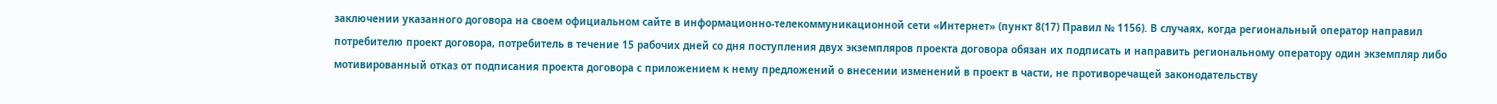заключении указанного договора на своем официальном сайте в информационно-телекоммуникационной сети «Интернет» (пункт 8(17) Правил № 1156). В случаях, когда региональный оператор направил потребителю проект договора, потребитель в течение 15 рабочих дней со дня поступления двух экземпляров проекта договора обязан их подписать и направить региональному оператору один экземпляр либо мотивированный отказ от подписания проекта договора с приложением к нему предложений о внесении изменений в проект в части, не противоречащей законодательству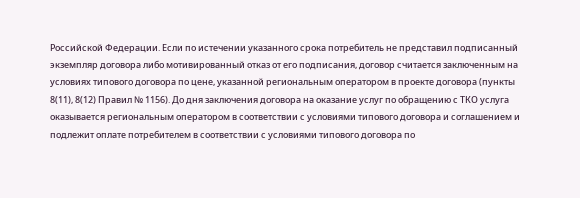Российской Федерации. Если по истечении указанного срока потребитель не представил подписанный экземпляр договора либо мотивированный отказ от его подписания, договор считается заключенным на условиях типового договора по цене, указанной региональным оператором в проекте договора (пункты 8(11), 8(12) Правил № 1156). До дня заключения договора на оказание услуг по обращению с ТКО услуга оказывается региональным оператором в соответствии с условиями типового договора и соглашением и подлежит оплате потребителем в соответствии с условиями типового договора по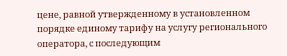цене, равной утвержденному в установленном порядке единому тарифу на услугу регионального оператора, с последующим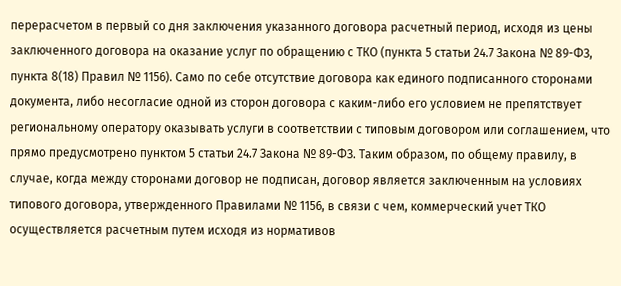перерасчетом в первый со дня заключения указанного договора расчетный период, исходя из цены заключенного договора на оказание услуг по обращению с ТКО (пункта 5 статьи 24.7 Закона № 89-ФЗ, пункта 8(18) Правил № 1156). Само по себе отсутствие договора как единого подписанного сторонами документа, либо несогласие одной из сторон договора с каким-либо его условием не препятствует региональному оператору оказывать услуги в соответствии с типовым договором или соглашением, что прямо предусмотрено пунктом 5 статьи 24.7 Закона № 89-ФЗ. Таким образом, по общему правилу, в случае, когда между сторонами договор не подписан, договор является заключенным на условиях типового договора, утвержденного Правилами № 1156, в связи с чем, коммерческий учет ТКО осуществляется расчетным путем исходя из нормативов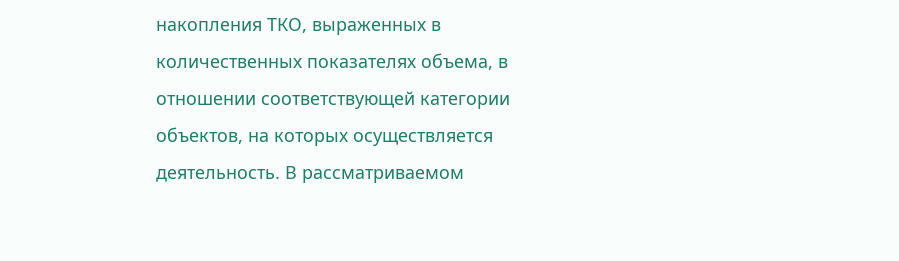накопления ТКО, выраженных в количественных показателях объема, в отношении соответствующей категории объектов, на которых осуществляется деятельность. В рассматриваемом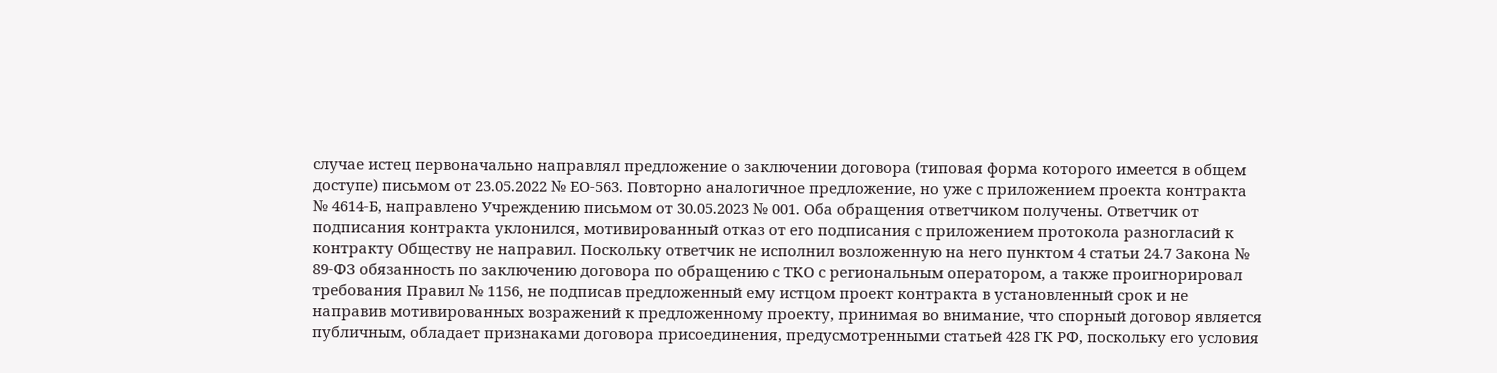случае истец первоначально направлял предложение о заключении договора (типовая форма которого имеется в общем доступе) письмом от 23.05.2022 № ЕО-563. Повторно аналогичное предложение, но уже с приложением проекта контракта № 4614-Б, направлено Учреждению письмом от 30.05.2023 № 001. Оба обращения ответчиком получены. Ответчик от подписания контракта уклонился, мотивированный отказ от его подписания с приложением протокола разногласий к контракту Обществу не направил. Поскольку ответчик не исполнил возложенную на него пунктом 4 статьи 24.7 Закона № 89-ФЗ обязанность по заключению договора по обращению с ТКО с региональным оператором, а также проигнорировал требования Правил № 1156, не подписав предложенный ему истцом проект контракта в установленный срок и не направив мотивированных возражений к предложенному проекту, принимая во внимание, что спорный договор является публичным, обладает признаками договора присоединения, предусмотренными статьей 428 ГК РФ, поскольку его условия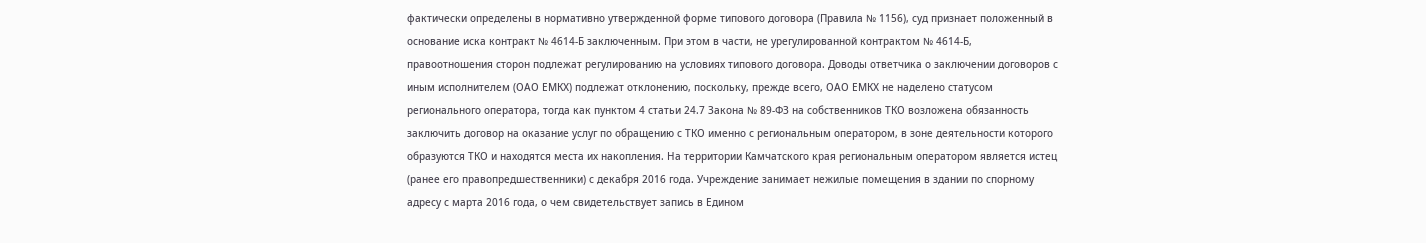фактически определены в нормативно утвержденной форме типового договора (Правила № 1156), суд признает положенный в основание иска контракт № 4614-Б заключенным. При этом в части, не урегулированной контрактом № 4614-Б, правоотношения сторон подлежат регулированию на условиях типового договора. Доводы ответчика о заключении договоров с иным исполнителем (ОАО ЕМКХ) подлежат отклонению, поскольку, прежде всего, ОАО ЕМКХ не наделено статусом регионального оператора, тогда как пунктом 4 статьи 24.7 Закона № 89-ФЗ на собственников ТКО возложена обязанность заключить договор на оказание услуг по обращению с ТКО именно с региональным оператором, в зоне деятельности которого образуются ТКО и находятся места их накопления. На территории Камчатского края региональным оператором является истец (ранее его правопредшественники) с декабря 2016 года. Учреждение занимает нежилые помещения в здании по спорному адресу с марта 2016 года, о чем свидетельствует запись в Едином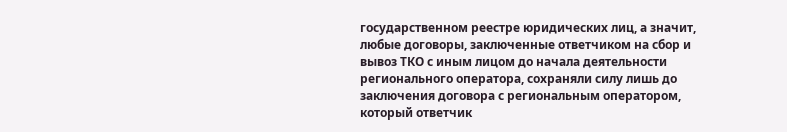государственном реестре юридических лиц, а значит, любые договоры, заключенные ответчиком на сбор и вывоз ТКО с иным лицом до начала деятельности регионального оператора, сохраняли силу лишь до заключения договора с региональным оператором, который ответчик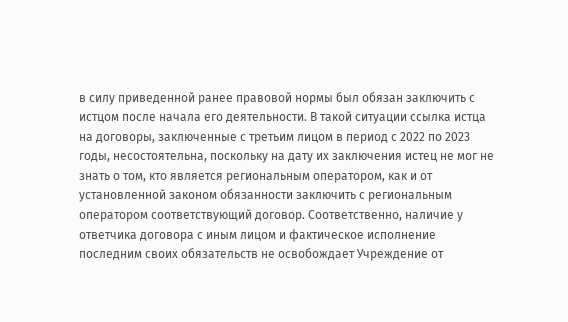в силу приведенной ранее правовой нормы был обязан заключить с истцом после начала его деятельности. В такой ситуации ссылка истца на договоры, заключенные с третьим лицом в период с 2022 по 2023 годы, несостоятельна, поскольку на дату их заключения истец не мог не знать о том, кто является региональным оператором, как и от установленной законом обязанности заключить с региональным оператором соответствующий договор. Соответственно, наличие у ответчика договора с иным лицом и фактическое исполнение последним своих обязательств не освобождает Учреждение от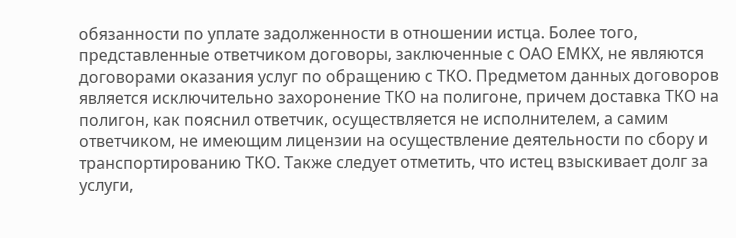обязанности по уплате задолженности в отношении истца. Более того, представленные ответчиком договоры, заключенные с ОАО ЕМКХ, не являются договорами оказания услуг по обращению с ТКО. Предметом данных договоров является исключительно захоронение ТКО на полигоне, причем доставка ТКО на полигон, как пояснил ответчик, осуществляется не исполнителем, а самим ответчиком, не имеющим лицензии на осуществление деятельности по сбору и транспортированию ТКО. Также следует отметить, что истец взыскивает долг за услуги,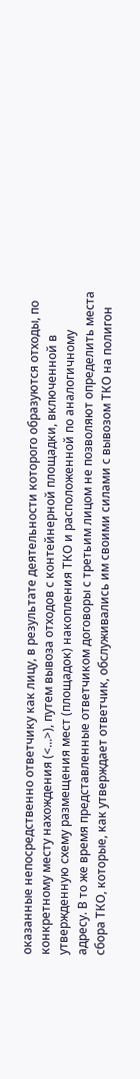оказанные непосредственно ответчику как лицу, в результате деятельности которого образуются отходы, по конкретному месту нахождения (<...>), путем вывоза отходов с контейнерной площадки, включенной в утвержденную схему размещения мест (площадок) накопления ТКО и расположенной по аналогичному адресу. В то же время представленные ответчиком договоры с третьим лицом не позволяют определить места сбора ТКО, которые, как утверждает ответчик, обслуживались им своими силами с вывозом ТКО на полигон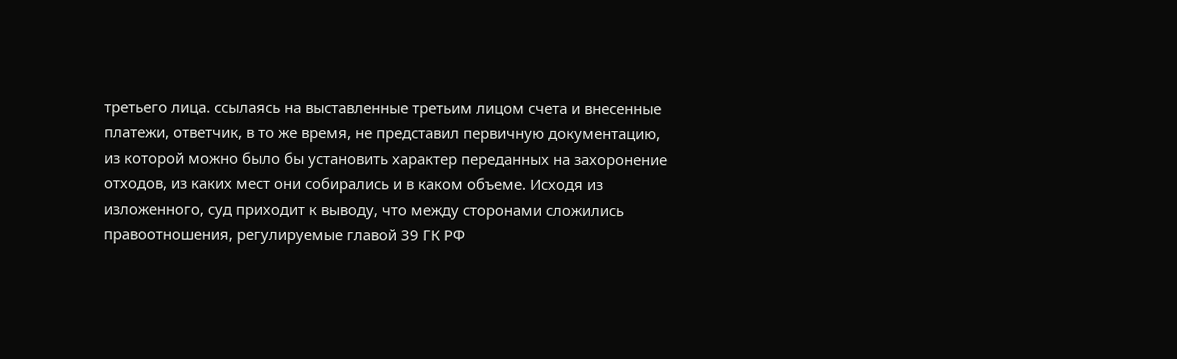третьего лица. ссылаясь на выставленные третьим лицом счета и внесенные платежи, ответчик, в то же время, не представил первичную документацию, из которой можно было бы установить характер переданных на захоронение отходов, из каких мест они собирались и в каком объеме. Исходя из изложенного, суд приходит к выводу, что между сторонами сложились правоотношения, регулируемые главой 39 ГК РФ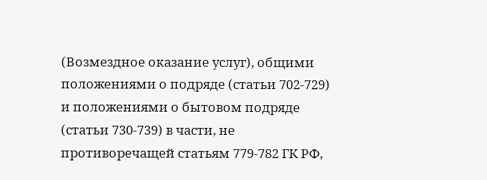(Возмездное оказание услуг), общими положениями о подряде (статьи 702-729) и положениями о бытовом подряде (статьи 730-739) в части, не противоречащей статьям 779-782 ГК РФ,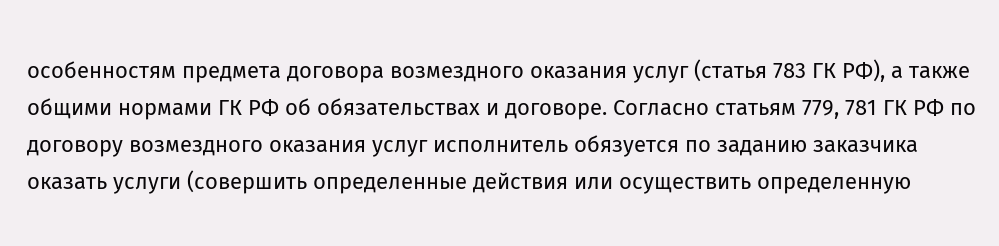особенностям предмета договора возмездного оказания услуг (статья 783 ГК РФ), а также общими нормами ГК РФ об обязательствах и договоре. Согласно статьям 779, 781 ГК РФ по договору возмездного оказания услуг исполнитель обязуется по заданию заказчика оказать услуги (совершить определенные действия или осуществить определенную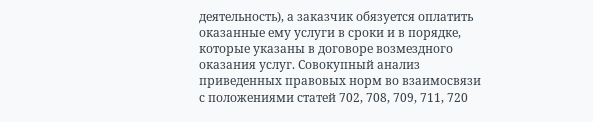деятельность), а заказчик обязуется оплатить оказанные ему услуги в сроки и в порядке, которые указаны в договоре возмездного оказания услуг. Совокупный анализ приведенных правовых норм во взаимосвязи с положениями статей 702, 708, 709, 711, 720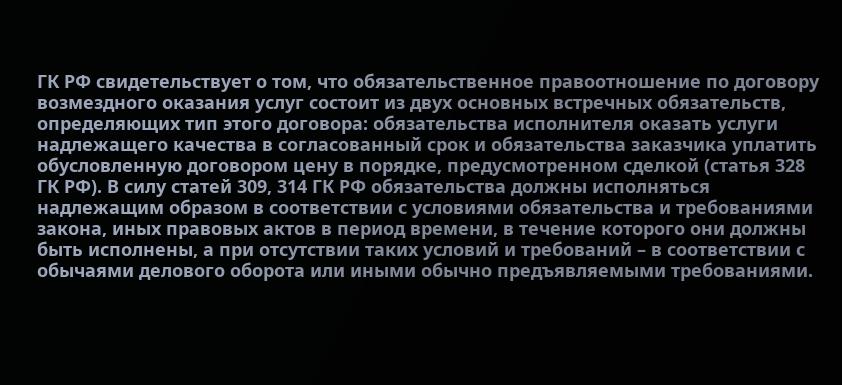ГК РФ свидетельствует о том, что обязательственное правоотношение по договору возмездного оказания услуг состоит из двух основных встречных обязательств, определяющих тип этого договора: обязательства исполнителя оказать услуги надлежащего качества в согласованный срок и обязательства заказчика уплатить обусловленную договором цену в порядке, предусмотренном сделкой (статья 328 ГК РФ). В силу статей 309, 314 ГК РФ обязательства должны исполняться надлежащим образом в соответствии с условиями обязательства и требованиями закона, иных правовых актов в период времени, в течение которого они должны быть исполнены, а при отсутствии таких условий и требований – в соответствии с обычаями делового оборота или иными обычно предъявляемыми требованиями.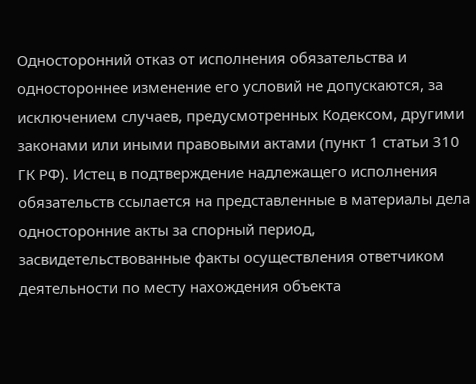Односторонний отказ от исполнения обязательства и одностороннее изменение его условий не допускаются, за исключением случаев, предусмотренных Кодексом, другими законами или иными правовыми актами (пункт 1 статьи 310 ГК РФ). Истец в подтверждение надлежащего исполнения обязательств ссылается на представленные в материалы дела односторонние акты за спорный период, засвидетельствованные факты осуществления ответчиком деятельности по месту нахождения объекта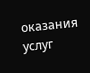оказания услуг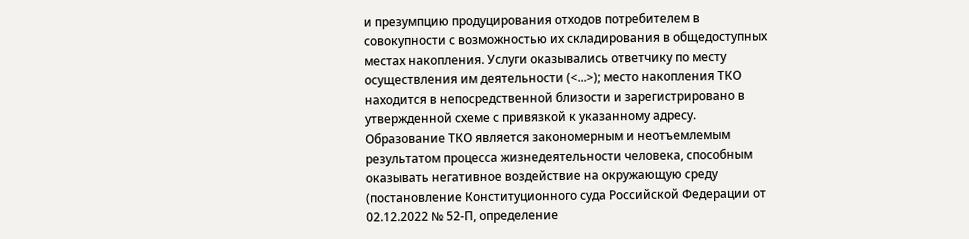и презумпцию продуцирования отходов потребителем в совокупности с возможностью их складирования в общедоступных местах накопления. Услуги оказывались ответчику по месту осуществления им деятельности (<...>); место накопления ТКО находится в непосредственной близости и зарегистрировано в утвержденной схеме с привязкой к указанному адресу. Образование ТКО является закономерным и неотъемлемым результатом процесса жизнедеятельности человека, способным оказывать негативное воздействие на окружающую среду (постановление Конституционного суда Российской Федерации от 02.12.2022 № 52-П, определение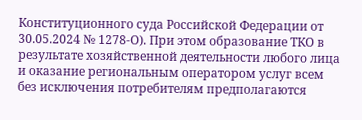Конституционного суда Российской Федерации от 30.05.2024 № 1278-О). При этом образование ТКО в результате хозяйственной деятельности любого лица и оказание региональным оператором услуг всем без исключения потребителям предполагаются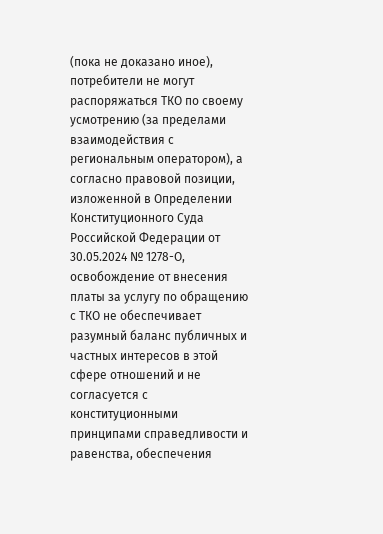(пока не доказано иное), потребители не могут распоряжаться ТКО по своему усмотрению (за пределами взаимодействия с региональным оператором), а согласно правовой позиции, изложенной в Определении Конституционного Суда Российской Федерации от 30.05.2024 № 1278-О, освобождение от внесения платы за услугу по обращению с ТКО не обеспечивает разумный баланс публичных и частных интересов в этой сфере отношений и не согласуется с конституционными принципами справедливости и равенства, обеспечения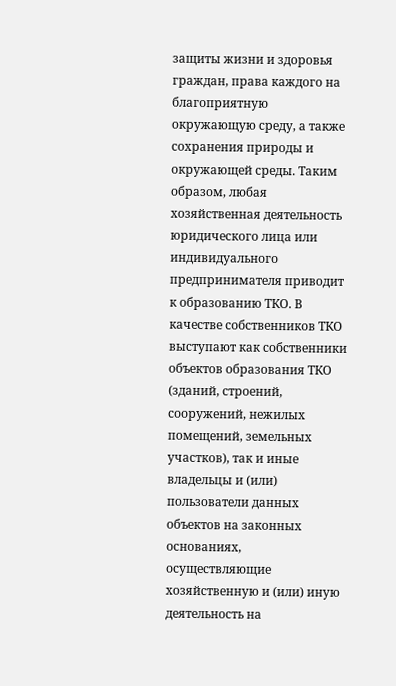защиты жизни и здоровья граждан, права каждого на благоприятную окружающую среду, а также сохранения природы и окружающей среды. Таким образом, любая хозяйственная деятельность юридического лица или индивидуального предпринимателя приводит к образованию ТКО. В качестве собственников ТКО выступают как собственники объектов образования ТКО (зданий, строений, сооружений, нежилых помещений, земельных участков), так и иные владельцы и (или) пользователи данных объектов на законных основаниях, осуществляющие хозяйственную и (или) иную деятельность на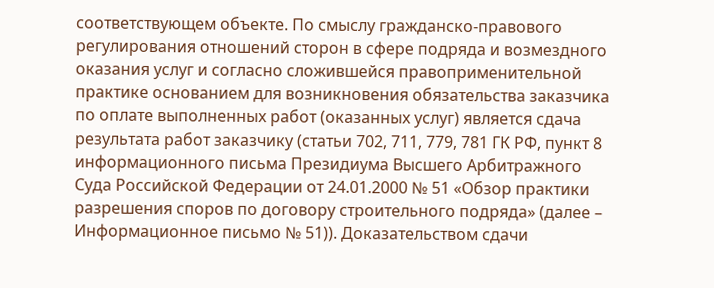соответствующем объекте. По смыслу гражданско-правового регулирования отношений сторон в сфере подряда и возмездного оказания услуг и согласно сложившейся правоприменительной практике основанием для возникновения обязательства заказчика по оплате выполненных работ (оказанных услуг) является сдача результата работ заказчику (статьи 702, 711, 779, 781 ГК РФ, пункт 8 информационного письма Президиума Высшего Арбитражного Суда Российской Федерации от 24.01.2000 № 51 «Обзор практики разрешения споров по договору строительного подряда» (далее – Информационное письмо № 51)). Доказательством сдачи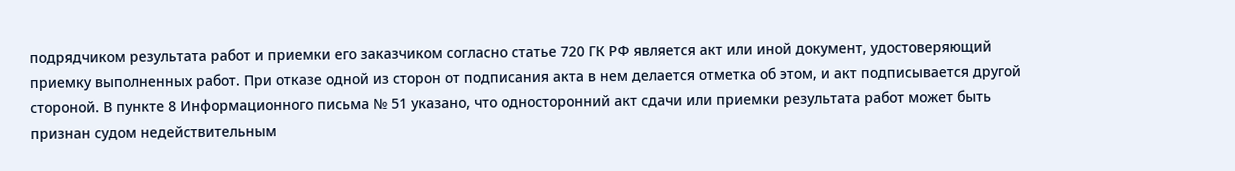подрядчиком результата работ и приемки его заказчиком согласно статье 720 ГК РФ является акт или иной документ, удостоверяющий приемку выполненных работ. При отказе одной из сторон от подписания акта в нем делается отметка об этом, и акт подписывается другой стороной. В пункте 8 Информационного письма № 51 указано, что односторонний акт сдачи или приемки результата работ может быть признан судом недействительным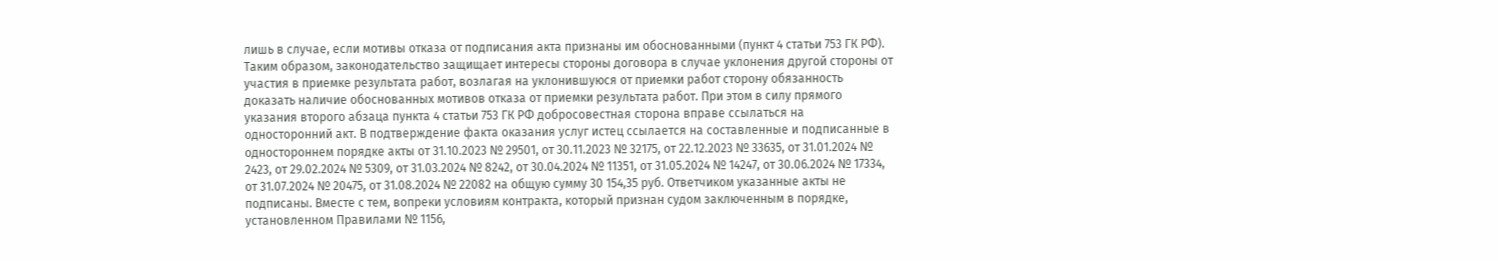лишь в случае, если мотивы отказа от подписания акта признаны им обоснованными (пункт 4 статьи 753 ГК РФ). Таким образом, законодательство защищает интересы стороны договора в случае уклонения другой стороны от участия в приемке результата работ, возлагая на уклонившуюся от приемки работ сторону обязанность доказать наличие обоснованных мотивов отказа от приемки результата работ. При этом в силу прямого указания второго абзаца пункта 4 статьи 753 ГК РФ добросовестная сторона вправе ссылаться на односторонний акт. В подтверждение факта оказания услуг истец ссылается на составленные и подписанные в одностороннем порядке акты от 31.10.2023 № 29501, от 30.11.2023 № 32175, от 22.12.2023 № 33635, от 31.01.2024 № 2423, от 29.02.2024 № 5309, от 31.03.2024 № 8242, от 30.04.2024 № 11351, от 31.05.2024 № 14247, от 30.06.2024 № 17334, от 31.07.2024 № 20475, от 31.08.2024 № 22082 на общую сумму 30 154,35 руб. Ответчиком указанные акты не подписаны. Вместе с тем, вопреки условиям контракта, который признан судом заключенным в порядке, установленном Правилами № 1156,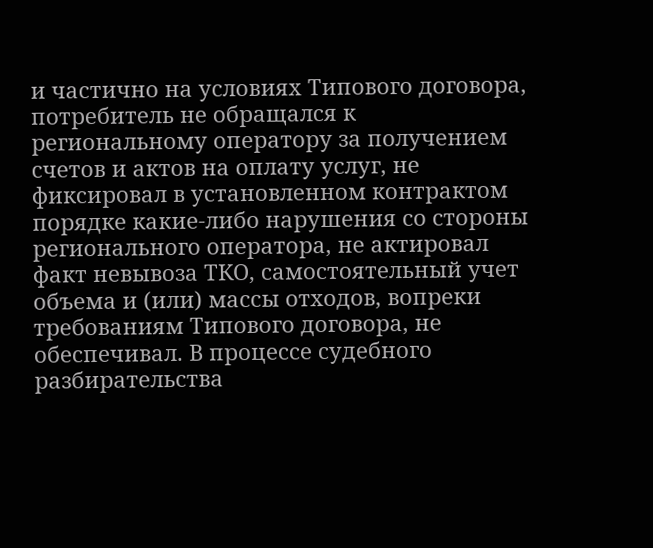и частично на условиях Типового договора, потребитель не обращался к региональному оператору за получением счетов и актов на оплату услуг, не фиксировал в установленном контрактом порядке какие-либо нарушения со стороны регионального оператора, не актировал факт невывоза ТКО, самостоятельный учет объема и (или) массы отходов, вопреки требованиям Типового договора, не обеспечивал. В процессе судебного разбирательства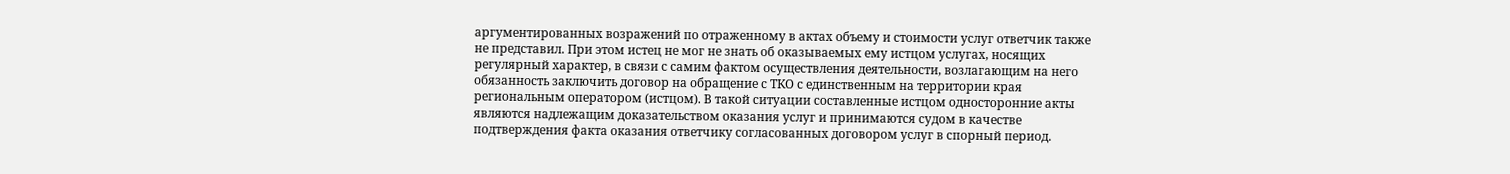аргументированных возражений по отраженному в актах объему и стоимости услуг ответчик также не представил. При этом истец не мог не знать об оказываемых ему истцом услугах, носящих регулярный характер, в связи с самим фактом осуществления деятельности, возлагающим на него обязанность заключить договор на обращение с ТКО с единственным на территории края региональным оператором (истцом). В такой ситуации составленные истцом односторонние акты являются надлежащим доказательством оказания услуг и принимаются судом в качестве подтверждения факта оказания ответчику согласованных договором услуг в спорный период.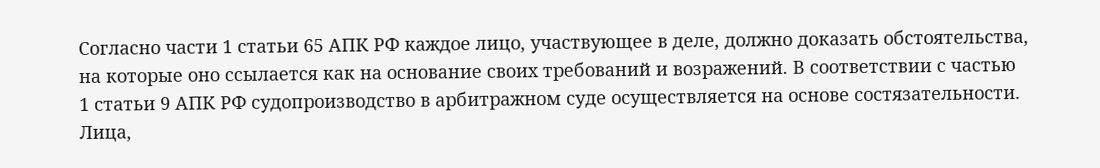Согласно части 1 статьи 65 АПК РФ каждое лицо, участвующее в деле, должно доказать обстоятельства, на которые оно ссылается как на основание своих требований и возражений. В соответствии с частью 1 статьи 9 АПК РФ судопроизводство в арбитражном суде осуществляется на основе состязательности. Лица,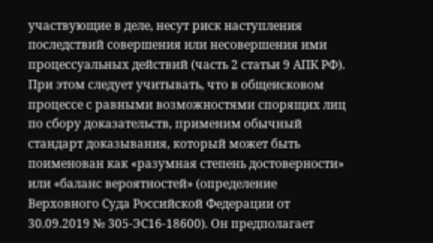участвующие в деле, несут риск наступления последствий совершения или несовершения ими процессуальных действий (часть 2 статьи 9 АПК РФ). При этом следует учитывать, что в общеисковом процессе с равными возможностями спорящих лиц по сбору доказательств, применим обычный стандарт доказывания, который может быть поименован как «разумная степень достоверности» или «баланс вероятностей» (определение Верховного Суда Российской Федерации от 30.09.2019 № 305-ЭС16-18600). Он предполагает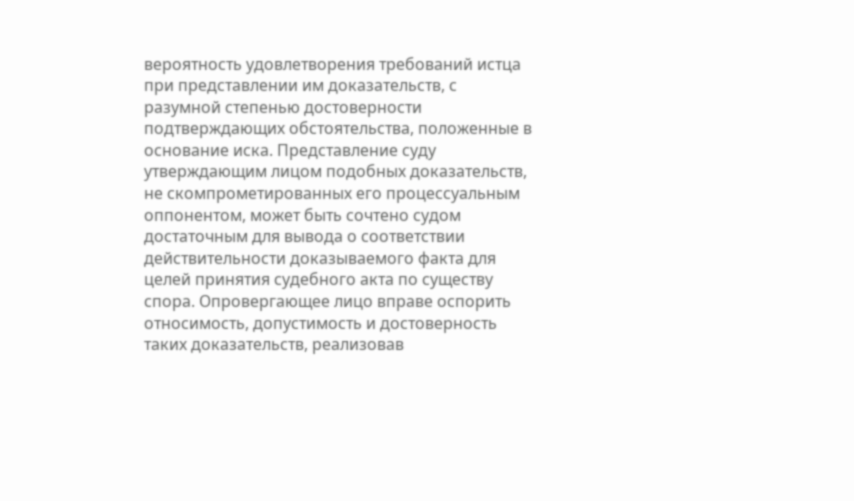вероятность удовлетворения требований истца при представлении им доказательств, с разумной степенью достоверности подтверждающих обстоятельства, положенные в основание иска. Представление суду утверждающим лицом подобных доказательств, не скомпрометированных его процессуальным оппонентом, может быть сочтено судом достаточным для вывода о соответствии действительности доказываемого факта для целей принятия судебного акта по существу спора. Опровергающее лицо вправе оспорить относимость, допустимость и достоверность таких доказательств, реализовав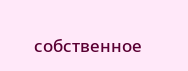собственное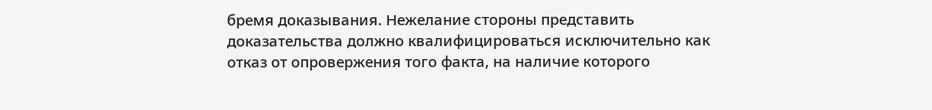бремя доказывания. Нежелание стороны представить доказательства должно квалифицироваться исключительно как отказ от опровержения того факта, на наличие которого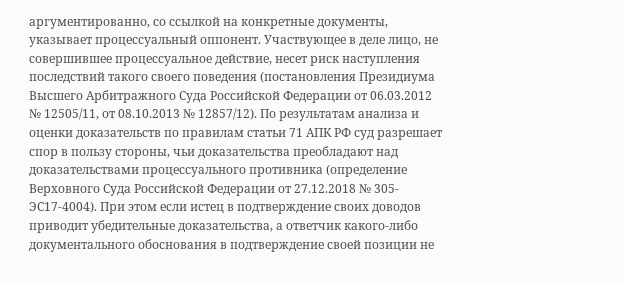аргументированно, со ссылкой на конкретные документы, указывает процессуальный оппонент. Участвующее в деле лицо, не совершившее процессуальное действие, несет риск наступления последствий такого своего поведения (постановления Президиума Высшего Арбитражного Суда Российской Федерации от 06.03.2012 № 12505/11, от 08.10.2013 № 12857/12). По результатам анализа и оценки доказательств по правилам статьи 71 АПК РФ суд разрешает спор в пользу стороны, чьи доказательства преобладают над доказательствами процессуального противника (определение Верховного Суда Российской Федерации от 27.12.2018 № 305-ЭС17-4004). При этом если истец в подтверждение своих доводов приводит убедительные доказательства, а ответчик какого-либо документального обоснования в подтверждение своей позиции не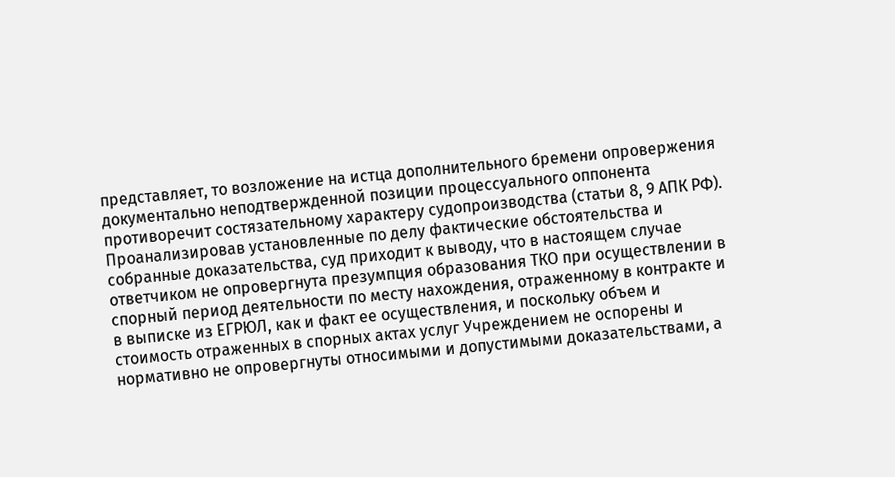представляет, то возложение на истца дополнительного бремени опровержения документально неподтвержденной позиции процессуального оппонента противоречит состязательному характеру судопроизводства (статьи 8, 9 АПК РФ). Проанализировав установленные по делу фактические обстоятельства и собранные доказательства, суд приходит к выводу, что в настоящем случае ответчиком не опровергнута презумпция образования ТКО при осуществлении в спорный период деятельности по месту нахождения, отраженному в контракте и в выписке из ЕГРЮЛ, как и факт ее осуществления, и поскольку объем и стоимость отраженных в спорных актах услуг Учреждением не оспорены и нормативно не опровергнуты относимыми и допустимыми доказательствами, а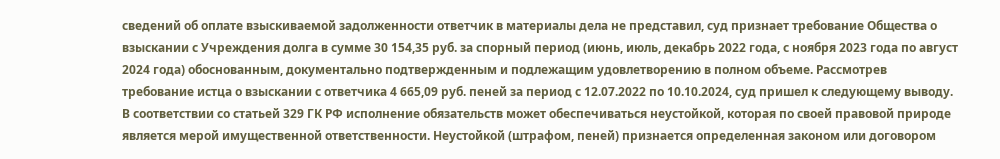сведений об оплате взыскиваемой задолженности ответчик в материалы дела не представил, суд признает требование Общества о взыскании с Учреждения долга в сумме 30 154,35 руб. за спорный период (июнь, июль, декабрь 2022 года, с ноября 2023 года по август 2024 года) обоснованным, документально подтвержденным и подлежащим удовлетворению в полном объеме. Рассмотрев требование истца о взыскании с ответчика 4 665,09 руб. пеней за период с 12.07.2022 по 10.10.2024, суд пришел к следующему выводу. В соответствии со статьей 329 ГК РФ исполнение обязательств может обеспечиваться неустойкой, которая по своей правовой природе является мерой имущественной ответственности. Неустойкой (штрафом, пеней) признается определенная законом или договором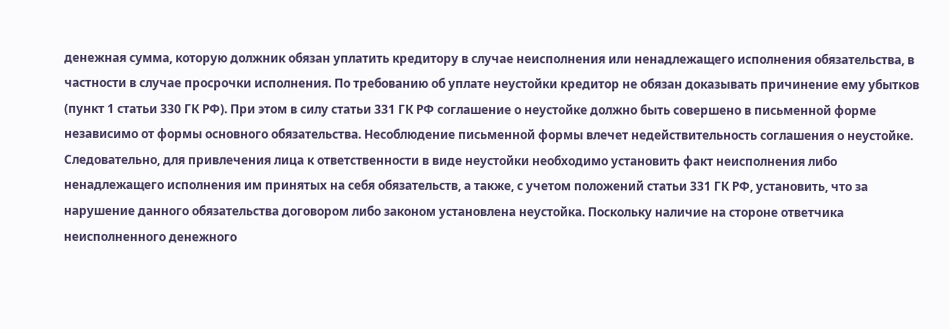денежная сумма, которую должник обязан уплатить кредитору в случае неисполнения или ненадлежащего исполнения обязательства, в частности в случае просрочки исполнения. По требованию об уплате неустойки кредитор не обязан доказывать причинение ему убытков (пункт 1 статьи 330 ГК РФ). При этом в силу статьи 331 ГК РФ соглашение о неустойке должно быть совершено в письменной форме независимо от формы основного обязательства. Несоблюдение письменной формы влечет недействительность соглашения о неустойке. Следовательно, для привлечения лица к ответственности в виде неустойки необходимо установить факт неисполнения либо ненадлежащего исполнения им принятых на себя обязательств, а также, с учетом положений статьи 331 ГК РФ, установить, что за нарушение данного обязательства договором либо законом установлена неустойка. Поскольку наличие на стороне ответчика неисполненного денежного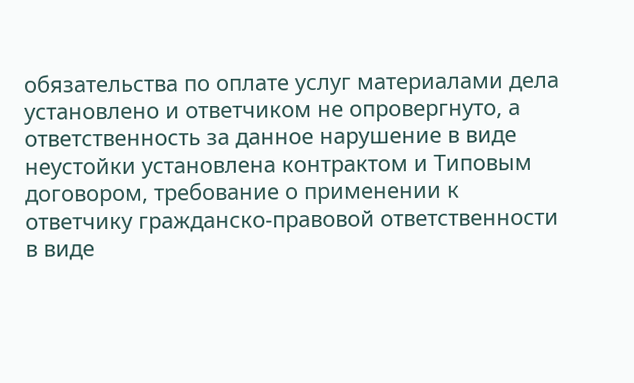обязательства по оплате услуг материалами дела установлено и ответчиком не опровергнуто, а ответственность за данное нарушение в виде неустойки установлена контрактом и Типовым договором, требование о применении к ответчику гражданско-правовой ответственности в виде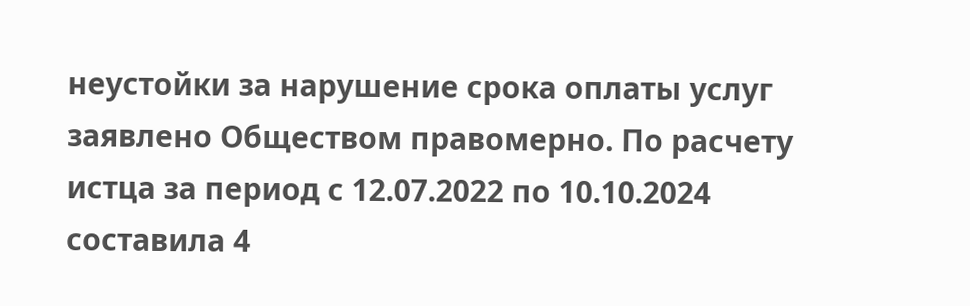неустойки за нарушение срока оплаты услуг заявлено Обществом правомерно. По расчету истца за период с 12.07.2022 по 10.10.2024 составила 4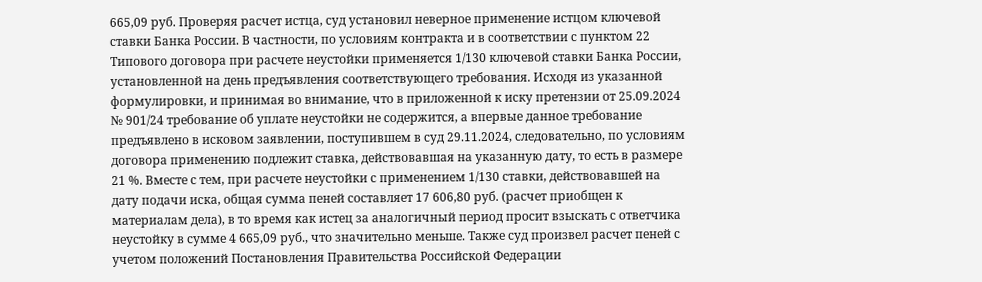665,09 руб. Проверяя расчет истца, суд установил неверное применение истцом ключевой ставки Банка России. В частности, по условиям контракта и в соответствии с пунктом 22 Типового договора при расчете неустойки применяется 1/130 ключевой ставки Банка России, установленной на день предъявления соответствующего требования. Исходя из указанной формулировки, и принимая во внимание, что в приложенной к иску претензии от 25.09.2024 № 901/24 требование об уплате неустойки не содержится, а впервые данное требование предъявлено в исковом заявлении, поступившем в суд 29.11.2024, следовательно, по условиям договора применению подлежит ставка, действовавшая на указанную дату, то есть в размере 21 %. Вместе с тем, при расчете неустойки с применением 1/130 ставки, действовавшей на дату подачи иска, общая сумма пеней составляет 17 606,80 руб. (расчет приобщен к материалам дела), в то время как истец за аналогичный период просит взыскать с ответчика неустойку в сумме 4 665,09 руб., что значительно меньше. Также суд произвел расчет пеней с учетом положений Постановления Правительства Российской Федерации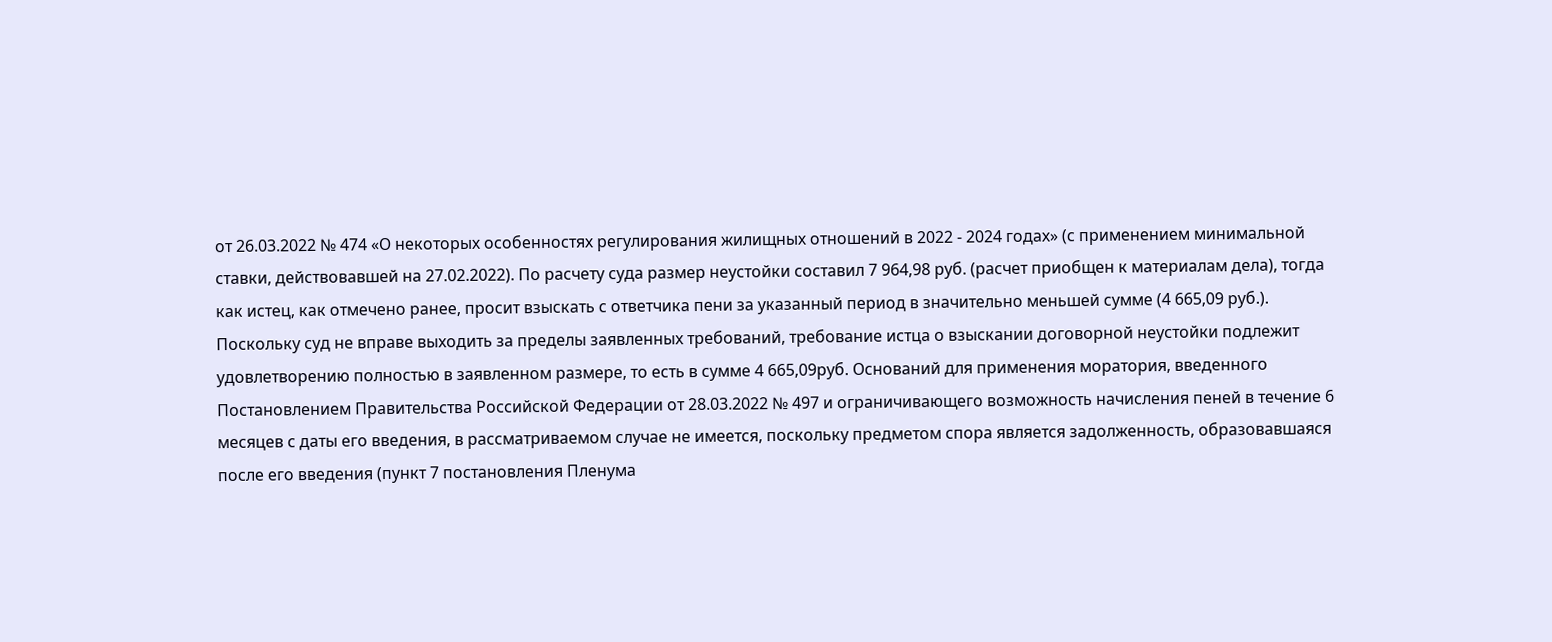от 26.03.2022 № 474 «О некоторых особенностях регулирования жилищных отношений в 2022 - 2024 годах» (с применением минимальной ставки, действовавшей на 27.02.2022). По расчету суда размер неустойки составил 7 964,98 руб. (расчет приобщен к материалам дела), тогда как истец, как отмечено ранее, просит взыскать с ответчика пени за указанный период в значительно меньшей сумме (4 665,09 руб.). Поскольку суд не вправе выходить за пределы заявленных требований, требование истца о взыскании договорной неустойки подлежит удовлетворению полностью в заявленном размере, то есть в сумме 4 665,09руб. Оснований для применения моратория, введенного Постановлением Правительства Российской Федерации от 28.03.2022 № 497 и ограничивающего возможность начисления пеней в течение 6 месяцев с даты его введения, в рассматриваемом случае не имеется, поскольку предметом спора является задолженность, образовавшаяся после его введения (пункт 7 постановления Пленума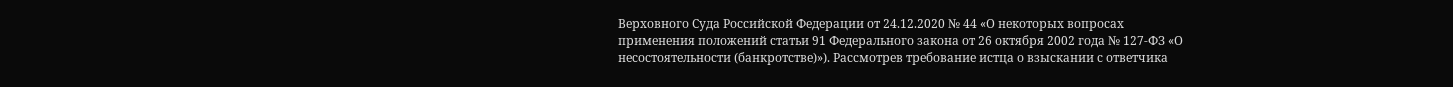Верховного Суда Российской Федерации от 24.12.2020 № 44 «О некоторых вопросах применения положений статьи 91 Федерального закона от 26 октября 2002 года № 127-ФЗ «О несостоятельности (банкротстве)»). Рассмотрев требование истца о взыскании с ответчика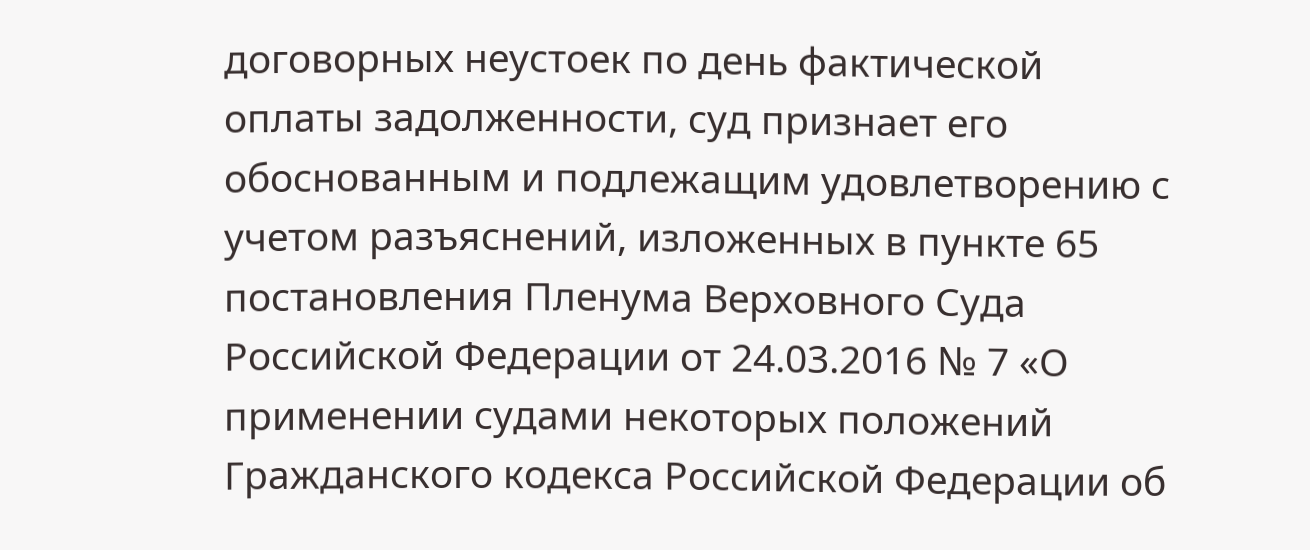договорных неустоек по день фактической оплаты задолженности, суд признает его обоснованным и подлежащим удовлетворению с учетом разъяснений, изложенных в пункте 65 постановления Пленума Верховного Суда Российской Федерации от 24.03.2016 № 7 «О применении судами некоторых положений Гражданского кодекса Российской Федерации об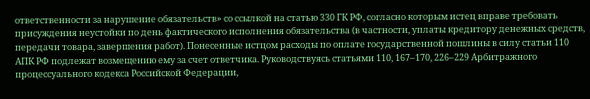ответственности за нарушение обязательств» со ссылкой на статью 330 ГК РФ, согласно которым истец вправе требовать присуждения неустойки по день фактического исполнения обязательства (в частности, уплаты кредитору денежных средств, передачи товара, завершения работ). Понесенные истцом расходы по оплате государственной пошлины в силу статьи 110 АПК РФ подлежат возмещению ему за счет ответчика. Руководствуясь статьями 110, 167–170, 226–229 Арбитражного процессуального кодекса Российской Федерации,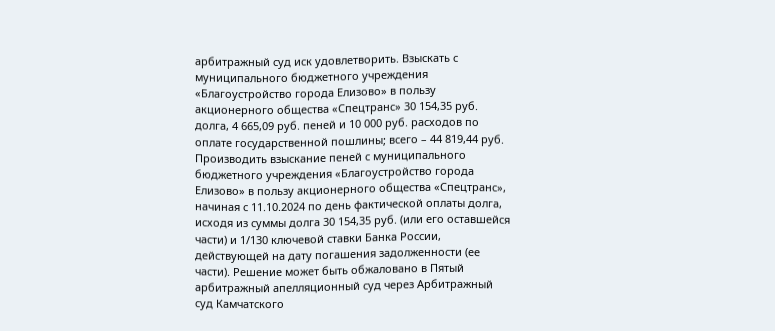арбитражный суд иск удовлетворить. Взыскать с муниципального бюджетного учреждения «Благоустройство города Елизово» в пользу акционерного общества «Спецтранс» 30 154,35 руб. долга, 4 665,09 руб. пеней и 10 000 руб. расходов по оплате государственной пошлины; всего – 44 819,44 руб. Производить взыскание пеней с муниципального бюджетного учреждения «Благоустройство города Елизово» в пользу акционерного общества «Спецтранс», начиная с 11.10.2024 по день фактической оплаты долга, исходя из суммы долга 30 154,35 руб. (или его оставшейся части) и 1/130 ключевой ставки Банка России, действующей на дату погашения задолженности (ее части). Решение может быть обжаловано в Пятый арбитражный апелляционный суд через Арбитражный суд Камчатского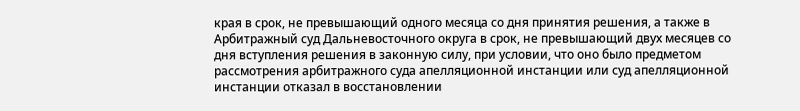края в срок, не превышающий одного месяца со дня принятия решения, а также в Арбитражный суд Дальневосточного округа в срок, не превышающий двух месяцев со дня вступления решения в законную силу, при условии, что оно было предметом рассмотрения арбитражного суда апелляционной инстанции или суд апелляционной инстанции отказал в восстановлении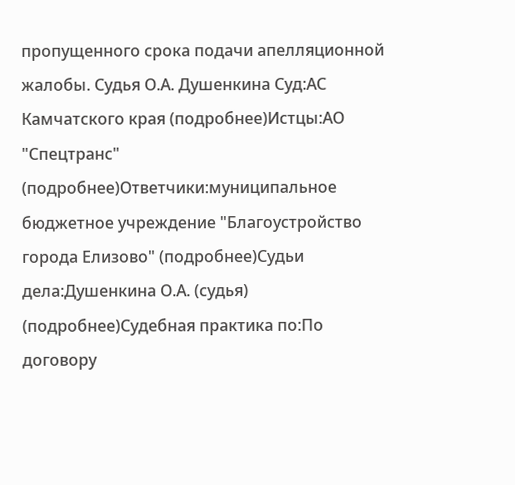пропущенного срока подачи апелляционной жалобы. Судья О.А. Душенкина Суд:АС Камчатского края (подробнее)Истцы:АО "Спецтранс" (подробнее)Ответчики:муниципальное бюджетное учреждение "Благоустройство города Елизово" (подробнее)Судьи дела:Душенкина О.А. (судья) (подробнее)Судебная практика по:По договору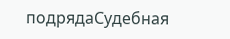подрядаСудебная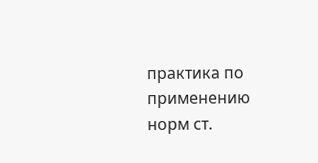практика по применению норм ст.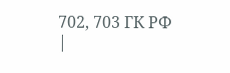702, 703 ГК РФ
|